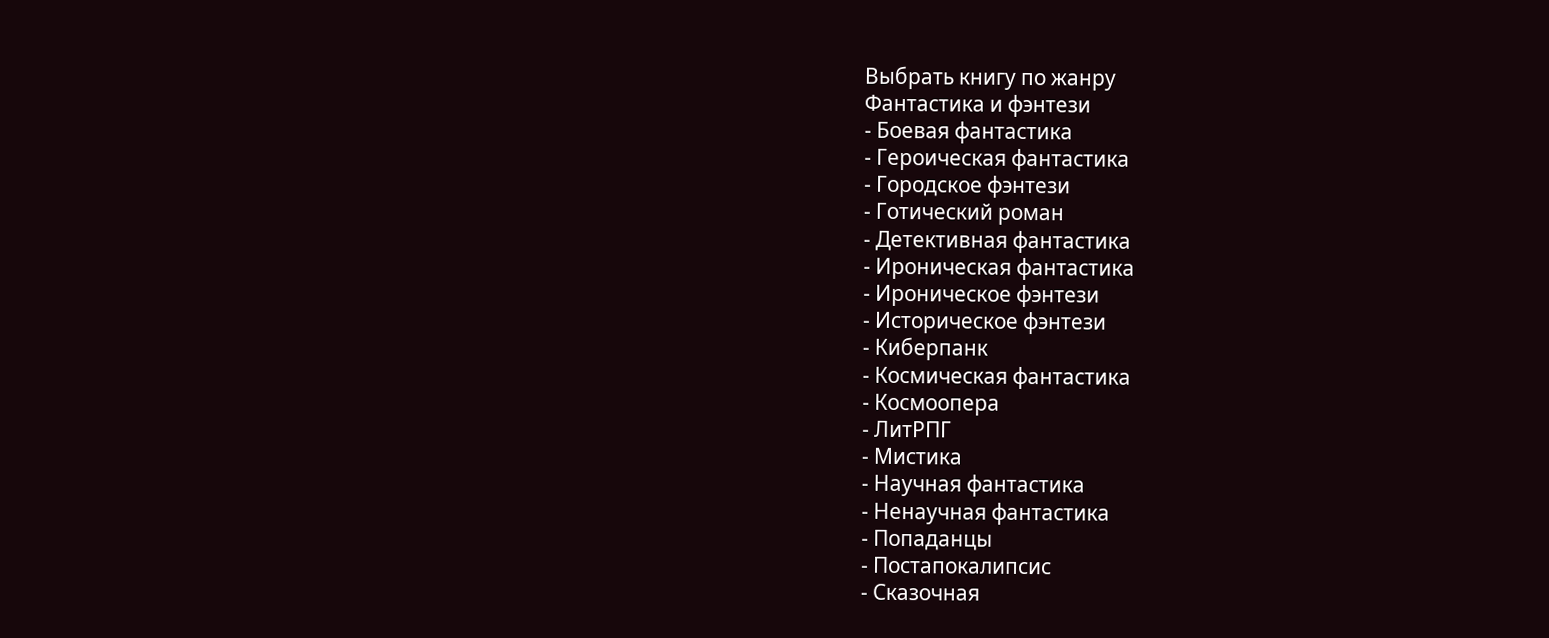Выбрать книгу по жанру
Фантастика и фэнтези
- Боевая фантастика
- Героическая фантастика
- Городское фэнтези
- Готический роман
- Детективная фантастика
- Ироническая фантастика
- Ироническое фэнтези
- Историческое фэнтези
- Киберпанк
- Космическая фантастика
- Космоопера
- ЛитРПГ
- Мистика
- Научная фантастика
- Ненаучная фантастика
- Попаданцы
- Постапокалипсис
- Сказочная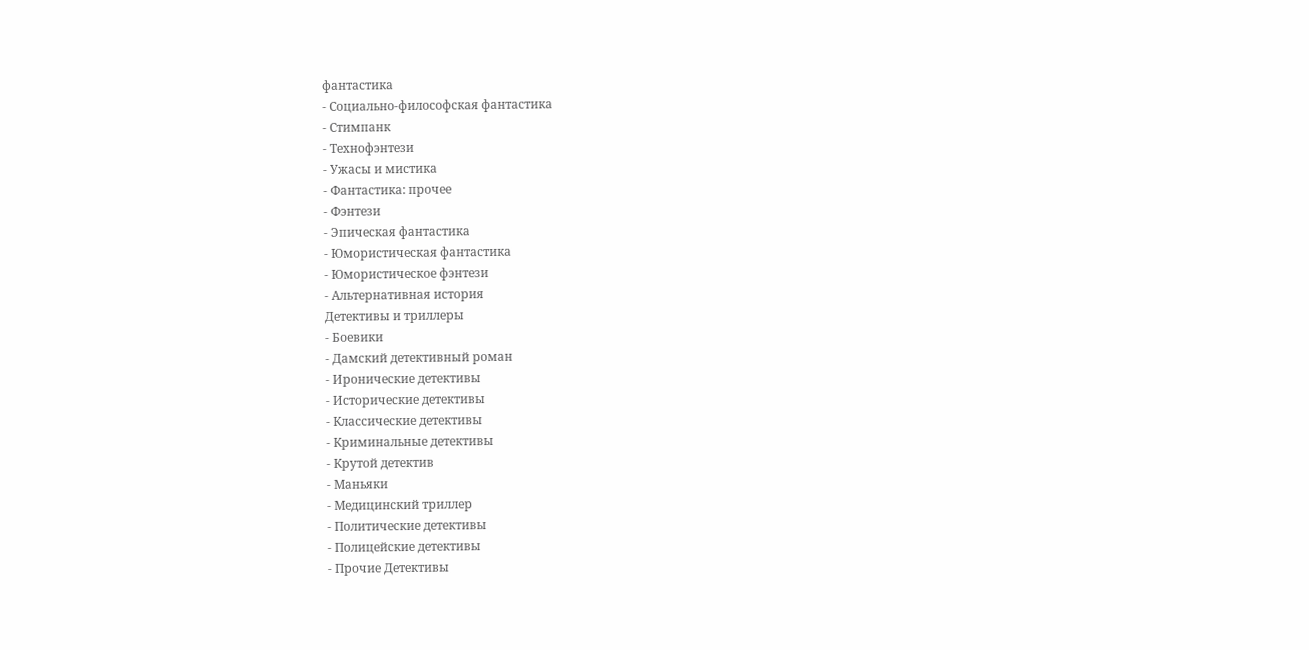фантастика
- Социально-философская фантастика
- Стимпанк
- Технофэнтези
- Ужасы и мистика
- Фантастика: прочее
- Фэнтези
- Эпическая фантастика
- Юмористическая фантастика
- Юмористическое фэнтези
- Альтернативная история
Детективы и триллеры
- Боевики
- Дамский детективный роман
- Иронические детективы
- Исторические детективы
- Классические детективы
- Криминальные детективы
- Крутой детектив
- Маньяки
- Медицинский триллер
- Политические детективы
- Полицейские детективы
- Прочие Детективы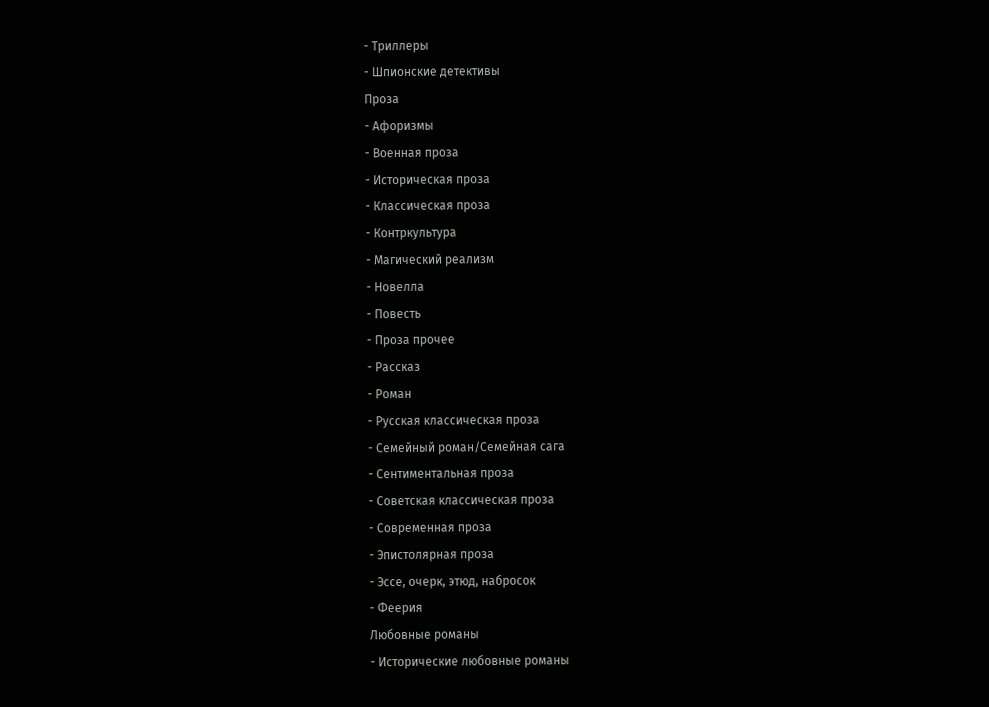- Триллеры
- Шпионские детективы
Проза
- Афоризмы
- Военная проза
- Историческая проза
- Классическая проза
- Контркультура
- Магический реализм
- Новелла
- Повесть
- Проза прочее
- Рассказ
- Роман
- Русская классическая проза
- Семейный роман/Семейная сага
- Сентиментальная проза
- Советская классическая проза
- Современная проза
- Эпистолярная проза
- Эссе, очерк, этюд, набросок
- Феерия
Любовные романы
- Исторические любовные романы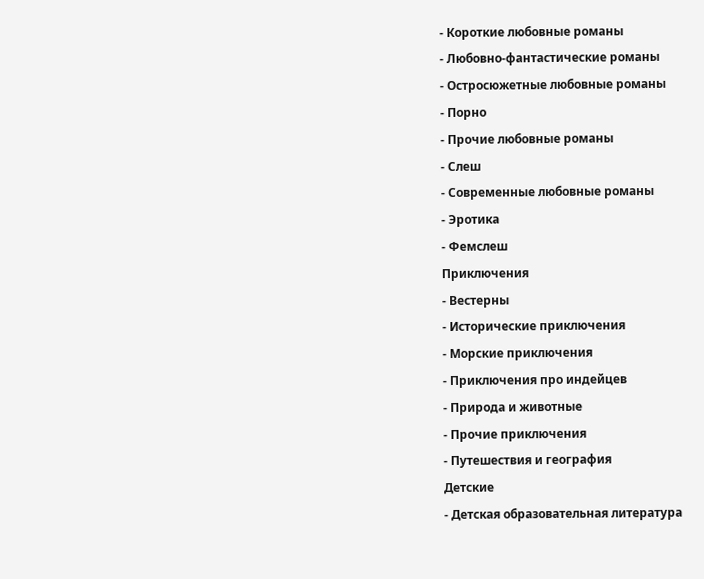- Короткие любовные романы
- Любовно-фантастические романы
- Остросюжетные любовные романы
- Порно
- Прочие любовные романы
- Слеш
- Современные любовные романы
- Эротика
- Фемслеш
Приключения
- Вестерны
- Исторические приключения
- Морские приключения
- Приключения про индейцев
- Природа и животные
- Прочие приключения
- Путешествия и география
Детские
- Детская образовательная литература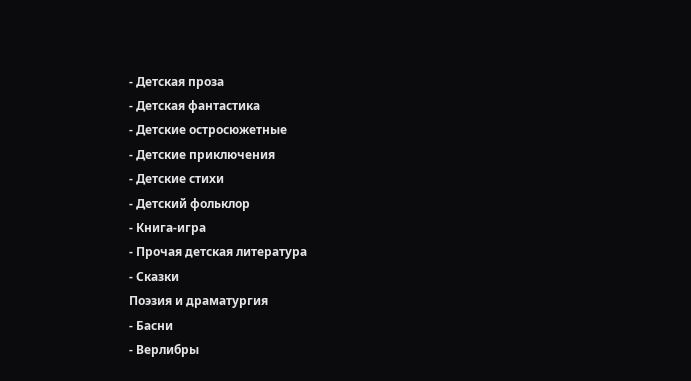- Детская проза
- Детская фантастика
- Детские остросюжетные
- Детские приключения
- Детские стихи
- Детский фольклор
- Книга-игра
- Прочая детская литература
- Сказки
Поэзия и драматургия
- Басни
- Верлибры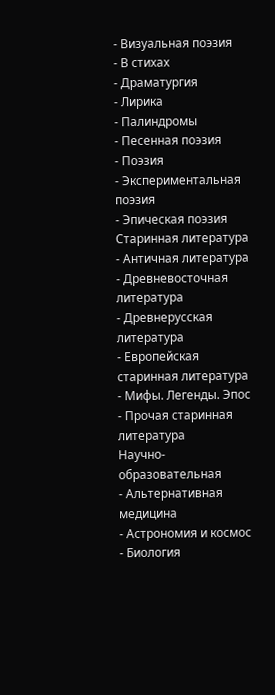- Визуальная поэзия
- В стихах
- Драматургия
- Лирика
- Палиндромы
- Песенная поэзия
- Поэзия
- Экспериментальная поэзия
- Эпическая поэзия
Старинная литература
- Античная литература
- Древневосточная литература
- Древнерусская литература
- Европейская старинная литература
- Мифы. Легенды. Эпос
- Прочая старинная литература
Научно-образовательная
- Альтернативная медицина
- Астрономия и космос
- Биология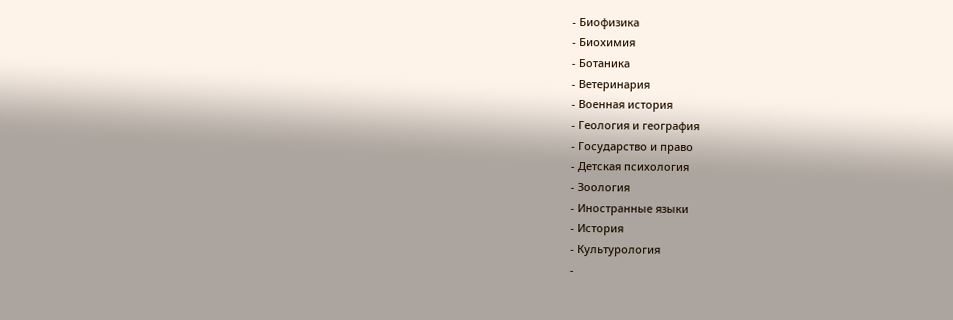- Биофизика
- Биохимия
- Ботаника
- Ветеринария
- Военная история
- Геология и география
- Государство и право
- Детская психология
- Зоология
- Иностранные языки
- История
- Культурология
-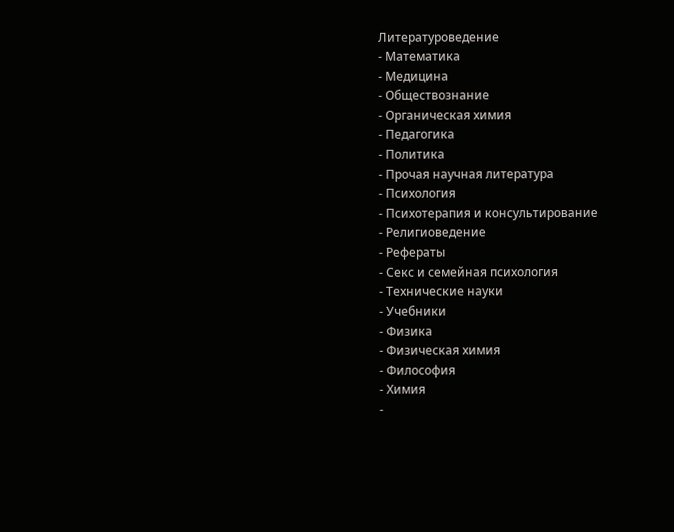Литературоведение
- Математика
- Медицина
- Обществознание
- Органическая химия
- Педагогика
- Политика
- Прочая научная литература
- Психология
- Психотерапия и консультирование
- Религиоведение
- Рефераты
- Секс и семейная психология
- Технические науки
- Учебники
- Физика
- Физическая химия
- Философия
- Химия
-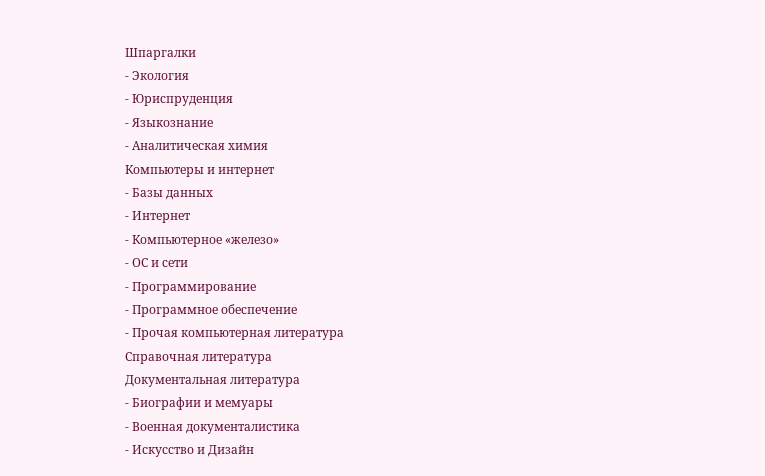Шпаргалки
- Экология
- Юриспруденция
- Языкознание
- Аналитическая химия
Компьютеры и интернет
- Базы данных
- Интернет
- Компьютерное «железо»
- ОС и сети
- Программирование
- Программное обеспечение
- Прочая компьютерная литература
Справочная литература
Документальная литература
- Биографии и мемуары
- Военная документалистика
- Искусство и Дизайн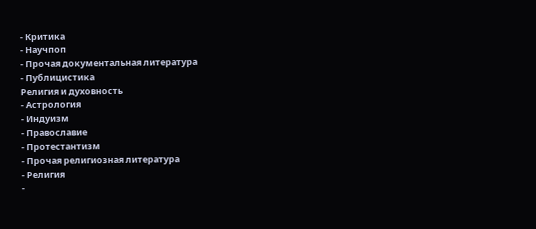- Критика
- Научпоп
- Прочая документальная литература
- Публицистика
Религия и духовность
- Астрология
- Индуизм
- Православие
- Протестантизм
- Прочая религиозная литература
- Религия
-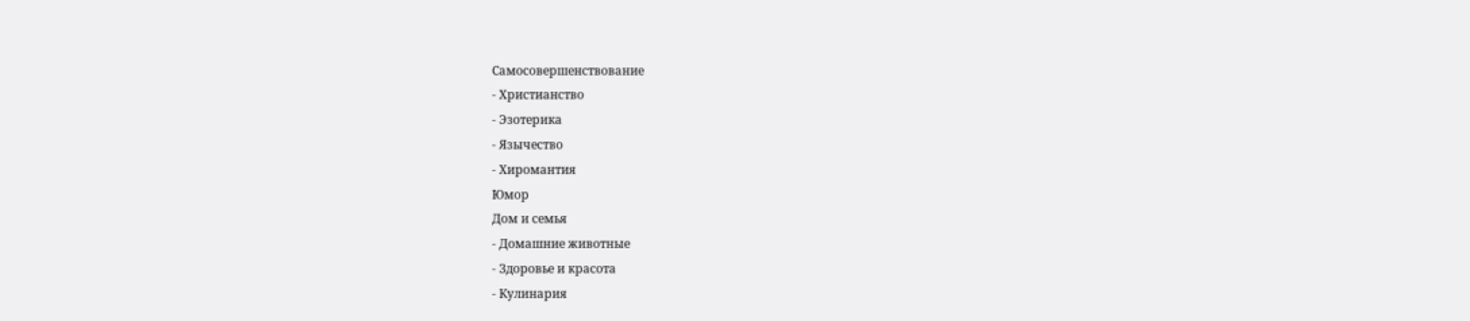Самосовершенствование
- Христианство
- Эзотерика
- Язычество
- Хиромантия
Юмор
Дом и семья
- Домашние животные
- Здоровье и красота
- Кулинария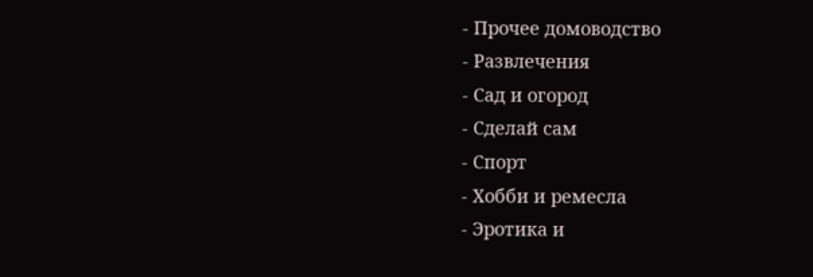- Прочее домоводство
- Развлечения
- Сад и огород
- Сделай сам
- Спорт
- Хобби и ремесла
- Эротика и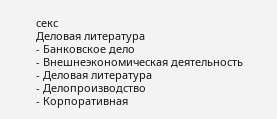секс
Деловая литература
- Банковское дело
- Внешнеэкономическая деятельность
- Деловая литература
- Делопроизводство
- Корпоративная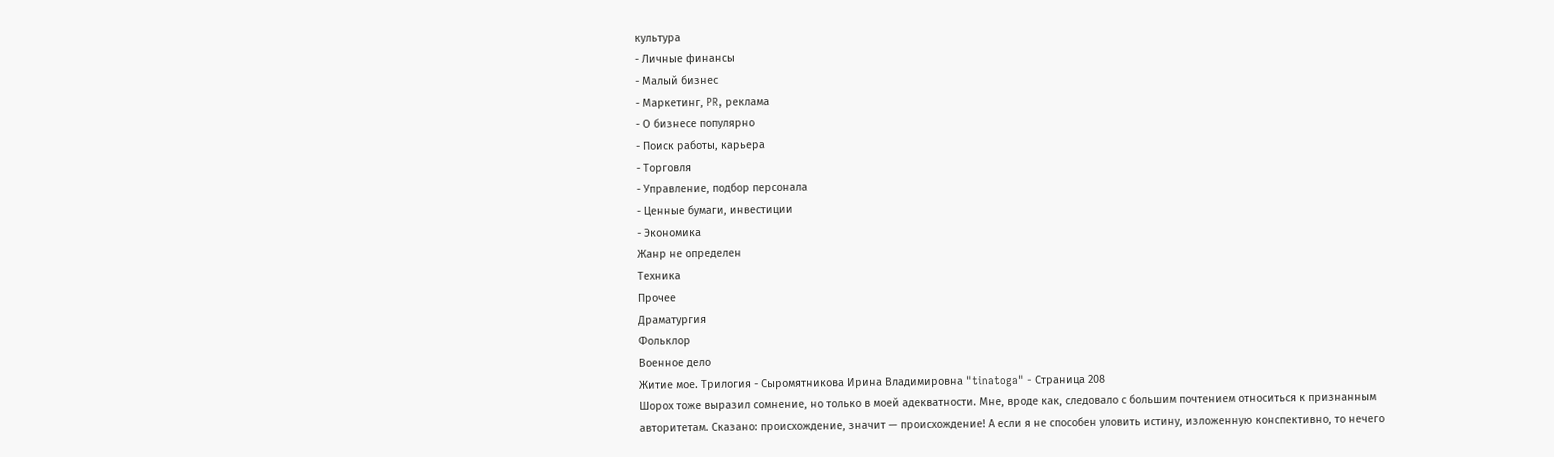культура
- Личные финансы
- Малый бизнес
- Маркетинг, PR, реклама
- О бизнесе популярно
- Поиск работы, карьера
- Торговля
- Управление, подбор персонала
- Ценные бумаги, инвестиции
- Экономика
Жанр не определен
Техника
Прочее
Драматургия
Фольклор
Военное дело
Житие мое. Трилогия - Сыромятникова Ирина Владимировна "tinatoga" - Страница 208
Шорох тоже выразил сомнение, но только в моей адекватности. Мне, вроде как, следовало с большим почтением относиться к признанным авторитетам. Сказано: происхождение, значит — происхождение! А если я не способен уловить истину, изложенную конспективно, то нечего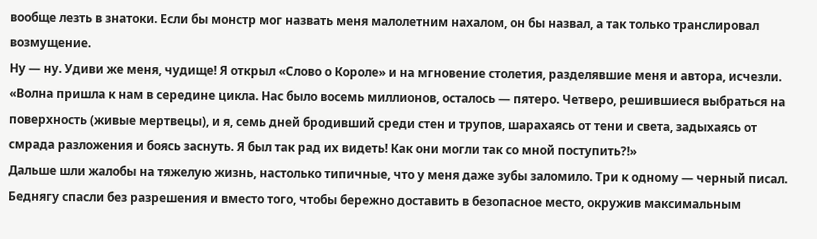вообще лезть в знатоки. Если бы монстр мог назвать меня малолетним нахалом, он бы назвал, а так только транслировал возмущение.
Ну — ну. Удиви же меня, чудище! Я открыл «Слово о Короле» и на мгновение столетия, разделявшие меня и автора, исчезли.
«Волна пришла к нам в середине цикла. Нас было восемь миллионов, осталось — пятеро. Четверо, решившиеся выбраться на поверхность (живые мертвецы), и я, семь дней бродивший среди стен и трупов, шарахаясь от тени и света, задыхаясь от смрада разложения и боясь заснуть. Я был так рад их видеть! Как они могли так со мной поступить?!»
Дальше шли жалобы на тяжелую жизнь, настолько типичные, что у меня даже зубы заломило. Три к одному — черный писал. Беднягу спасли без разрешения и вместо того, чтобы бережно доставить в безопасное место, окружив максимальным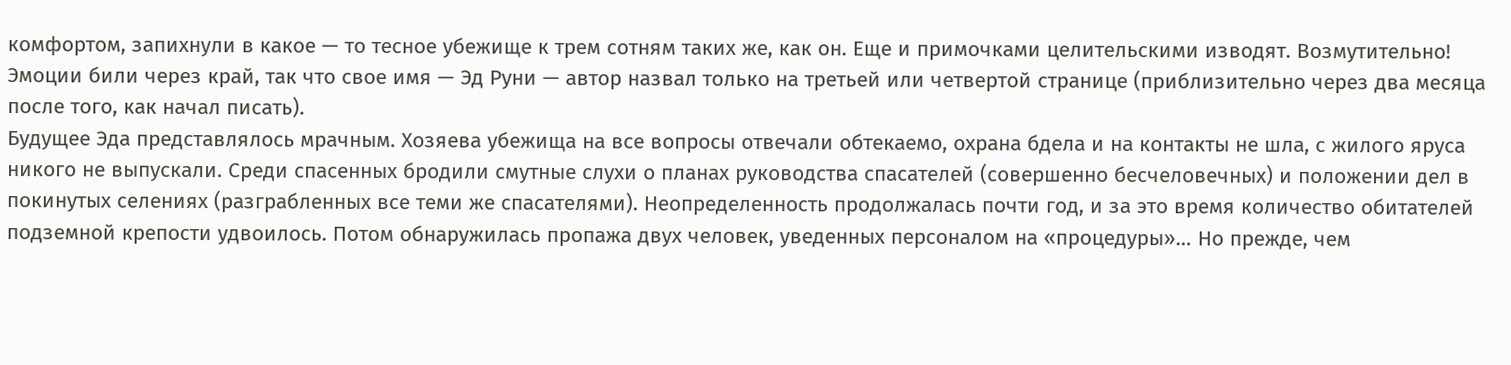комфортом, запихнули в какое — то тесное убежище к трем сотням таких же, как он. Еще и примочками целительскими изводят. Возмутительно! Эмоции били через край, так что свое имя — Эд Руни — автор назвал только на третьей или четвертой странице (приблизительно через два месяца после того, как начал писать).
Будущее Эда представлялось мрачным. Хозяева убежища на все вопросы отвечали обтекаемо, охрана бдела и на контакты не шла, с жилого яруса никого не выпускали. Среди спасенных бродили смутные слухи о планах руководства спасателей (совершенно бесчеловечных) и положении дел в покинутых селениях (разграбленных все теми же спасателями). Неопределенность продолжалась почти год, и за это время количество обитателей подземной крепости удвоилось. Потом обнаружилась пропажа двух человек, уведенных персоналом на «процедуры»… Но прежде, чем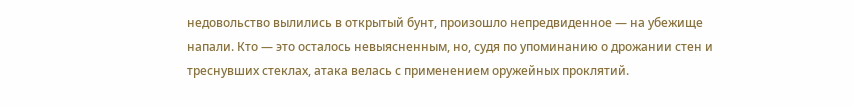недовольство вылились в открытый бунт, произошло непредвиденное — на убежище напали. Кто — это осталось невыясненным, но, судя по упоминанию о дрожании стен и треснувших стеклах, атака велась с применением оружейных проклятий.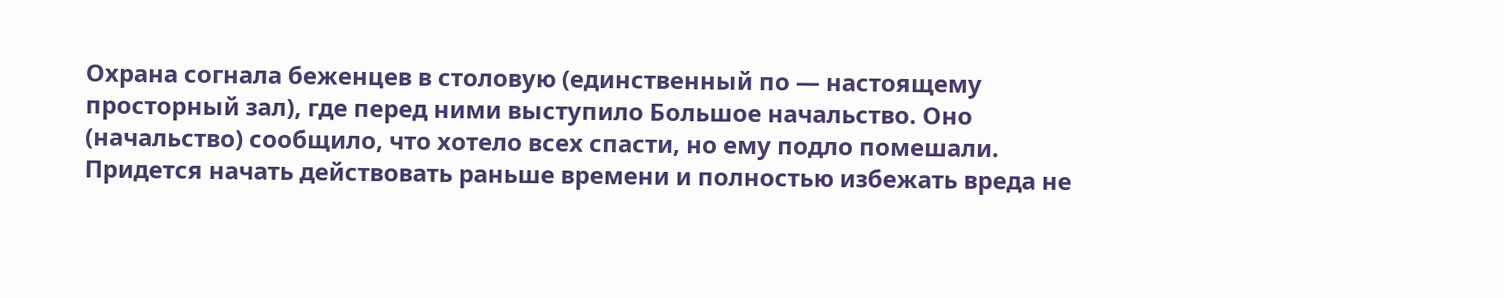Охрана согнала беженцев в столовую (единственный по — настоящему просторный зал), где перед ними выступило Большое начальство. Оно (начальство) сообщило, что хотело всех спасти, но ему подло помешали. Придется начать действовать раньше времени и полностью избежать вреда не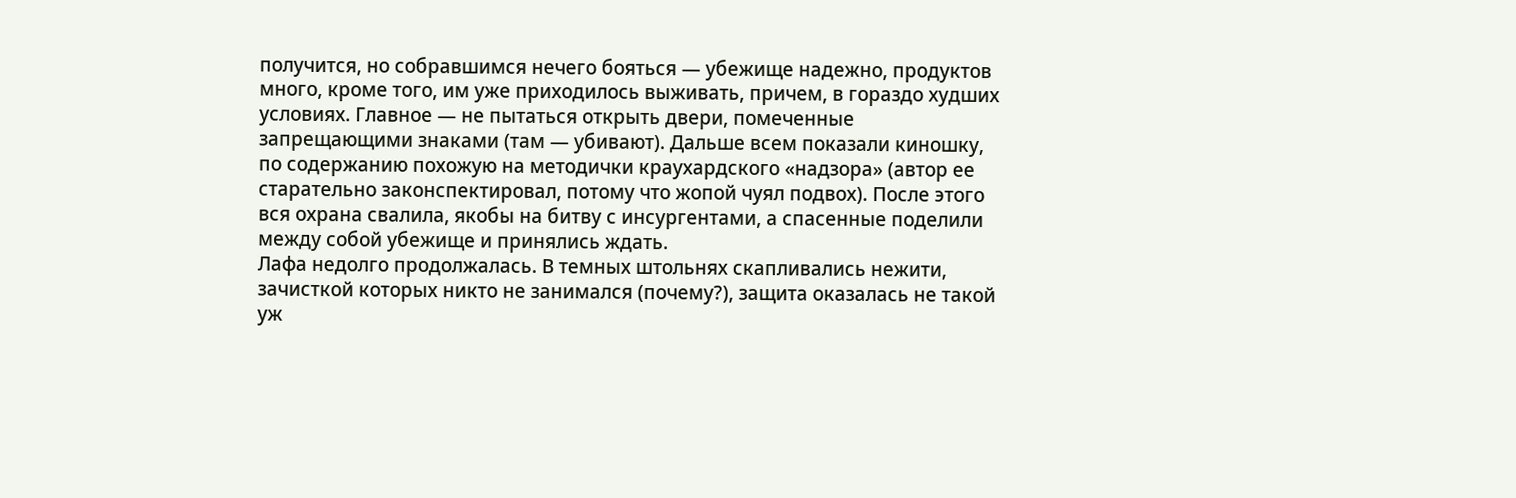получится, но собравшимся нечего бояться — убежище надежно, продуктов много, кроме того, им уже приходилось выживать, причем, в гораздо худших условиях. Главное — не пытаться открыть двери, помеченные запрещающими знаками (там — убивают). Дальше всем показали киношку, по содержанию похожую на методички краухардского «надзора» (автор ее старательно законспектировал, потому что жопой чуял подвох). После этого вся охрана свалила, якобы на битву с инсургентами, а спасенные поделили между собой убежище и принялись ждать.
Лафа недолго продолжалась. В темных штольнях скапливались нежити, зачисткой которых никто не занимался (почему?), защита оказалась не такой уж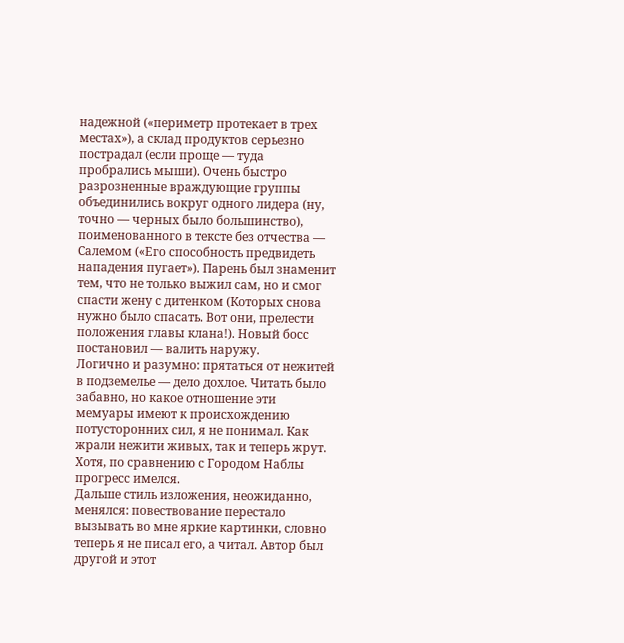надежной («периметр протекает в трех местах»), а склад продуктов серьезно пострадал (если проще — туда пробрались мыши). Очень быстро разрозненные враждующие группы объединились вокруг одного лидера (ну, точно — черных было большинство), поименованного в тексте без отчества — Салемом («Его способность предвидеть нападения пугает»). Парень был знаменит тем, что не только выжил сам, но и смог спасти жену с дитенком (Которых снова нужно было спасать. Вот они, прелести положения главы клана!). Новый босс постановил — валить наружу.
Логично и разумно: прятаться от нежитей в подземелье — дело дохлое. Читать было забавно, но какое отношение эти мемуары имеют к происхождению потусторонних сил, я не понимал. Как жрали нежити живых, так и теперь жрут. Хотя, по сравнению с Городом Наблы прогресс имелся.
Дальше стиль изложения, неожиданно, менялся: повествование перестало вызывать во мне яркие картинки, словно теперь я не писал его, а читал. Автор был другой и этот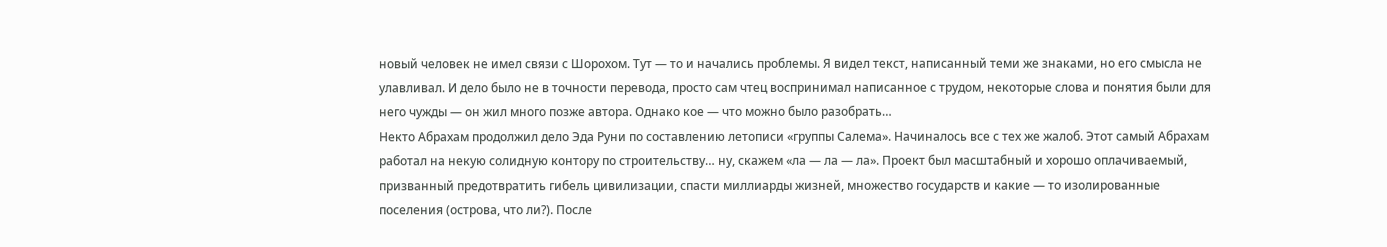новый человек не имел связи с Шорохом. Тут — то и начались проблемы. Я видел текст, написанный теми же знаками, но его смысла не улавливал. И дело было не в точности перевода, просто сам чтец воспринимал написанное с трудом, некоторые слова и понятия были для него чужды — он жил много позже автора. Однако кое — что можно было разобрать…
Некто Абрахам продолжил дело Эда Руни по составлению летописи «группы Салема». Начиналось все с тех же жалоб. Этот самый Абрахам работал на некую солидную контору по строительству… ну, скажем «ла — ла — ла». Проект был масштабный и хорошо оплачиваемый, призванный предотвратить гибель цивилизации, спасти миллиарды жизней, множество государств и какие — то изолированные поселения (острова, что ли?). После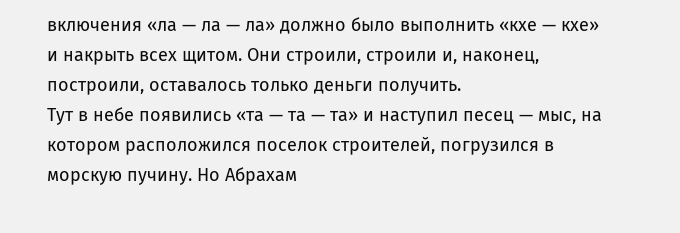включения «ла — ла — ла» должно было выполнить «кхе — кхе» и накрыть всех щитом. Они строили, строили и, наконец, построили, оставалось только деньги получить.
Тут в небе появились «та — та — та» и наступил песец — мыс, на котором расположился поселок строителей, погрузился в морскую пучину. Но Абрахам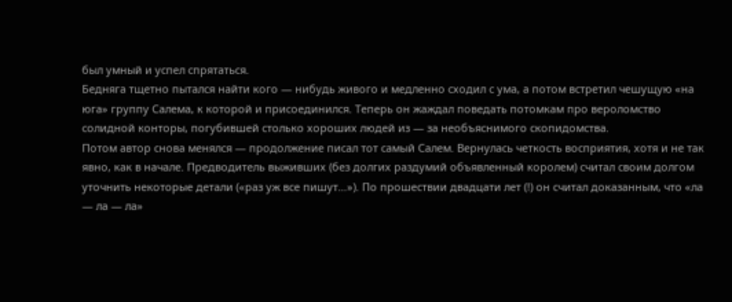был умный и успел спрятаться.
Бедняга тщетно пытался найти кого — нибудь живого и медленно сходил с ума, а потом встретил чешущую «на юга» группу Салема, к которой и присоединился. Теперь он жаждал поведать потомкам про вероломство солидной конторы, погубившей столько хороших людей из — за необъяснимого скопидомства.
Потом автор снова менялся — продолжение писал тот самый Салем. Вернулась четкость восприятия, хотя и не так явно, как в начале. Предводитель выживших (без долгих раздумий объявленный королем) считал своим долгом уточнить некоторые детали («раз уж все пишут…»). По прошествии двадцати лет (!) он считал доказанным, что «ла — ла — ла»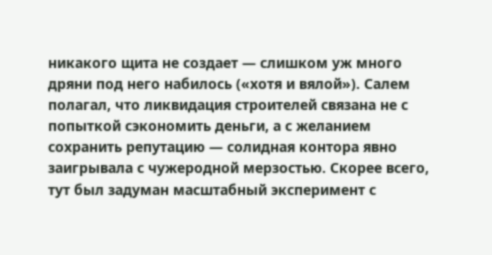никакого щита не создает — слишком уж много дряни под него набилось («хотя и вялой»). Салем полагал, что ликвидация строителей связана не с попыткой сэкономить деньги, а с желанием сохранить репутацию — солидная контора явно заигрывала с чужеродной мерзостью. Скорее всего, тут был задуман масштабный эксперимент с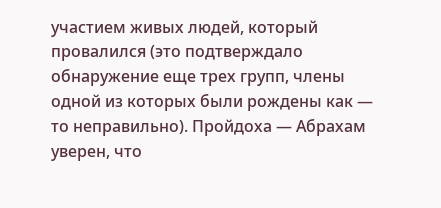участием живых людей, который провалился (это подтверждало обнаружение еще трех групп, члены одной из которых были рождены как — то неправильно). Пройдоха — Абрахам уверен, что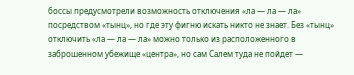боссы предусмотрели возможность отключения «ла — ла — ла» посредством «тынц», но где эту фигню искать никто не знает. Без «тынц» отключить «ла — ла — ла» можно только из расположенного в заброшенном убежище «центра», но сам Салем туда не пойдет —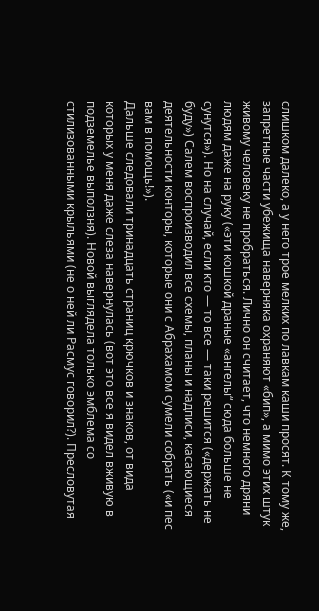слишком далеко, а у него трое мелких по лавкам каши просят. К тому же, запретные части убежища наверняка охраняют «бип», а мимо этих штук живому человеку не пробраться. Лично он считает, что немного дряни людям даже на руку («эти кошкой драные «ангелы“ сюда больше не сунутся»). Но на случай, если кто — то все — таки решится («держать не буду») Салем воспроизводил все схемы, планы и надписи, касающиеся деятельности конторы, которые они с Абрахамом сумели собрать («и пес вам в помощь!»).
Дальше следовали тринадцать страниц крючков и знаков, от вида которых у меня даже слеза навернулась (вот это все я видел вживую в подземелье выползня). Новой выглядела только эмблема со стилизованными крыльями (не о ней ли Расмус говорил?). Пресловутая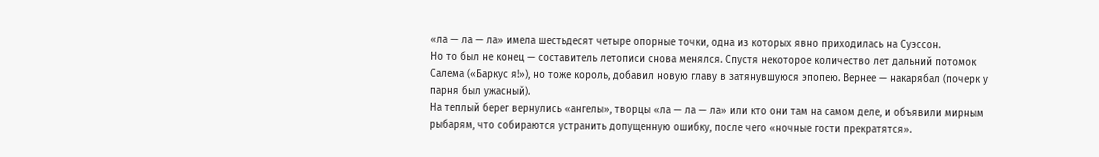«ла — ла — ла» имела шестьдесят четыре опорные точки, одна из которых явно приходилась на Суэссон.
Но то был не конец — составитель летописи снова менялся. Спустя некоторое количество лет дальний потомок Салема («Баркус я!»), но тоже король, добавил новую главу в затянувшуюся эпопею. Вернее — накарябал (почерк у парня был ужасный).
На теплый берег вернулись «ангелы», творцы «ла — ла — ла» или кто они там на самом деле, и объявили мирным рыбарям, что собираются устранить допущенную ошибку, после чего «ночные гости прекратятся».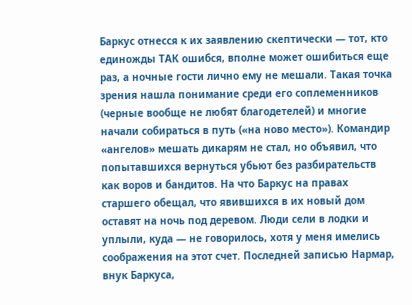Баркус отнесся к их заявлению скептически — тот, кто единожды ТАК ошибся, вполне может ошибиться еще раз, а ночные гости лично ему не мешали. Такая точка зрения нашла понимание среди его соплеменников (черные вообще не любят благодетелей) и многие начали собираться в путь («на ново место»). Командир «ангелов» мешать дикарям не стал, но объявил, что попытавшихся вернуться убьют без разбирательств как воров и бандитов. На что Баркус на правах старшего обещал, что явившихся в их новый дом оставят на ночь под деревом. Люди сели в лодки и уплыли, куда — не говорилось, хотя у меня имелись соображения на этот счет. Последней записью Нармар, внук Баркуса,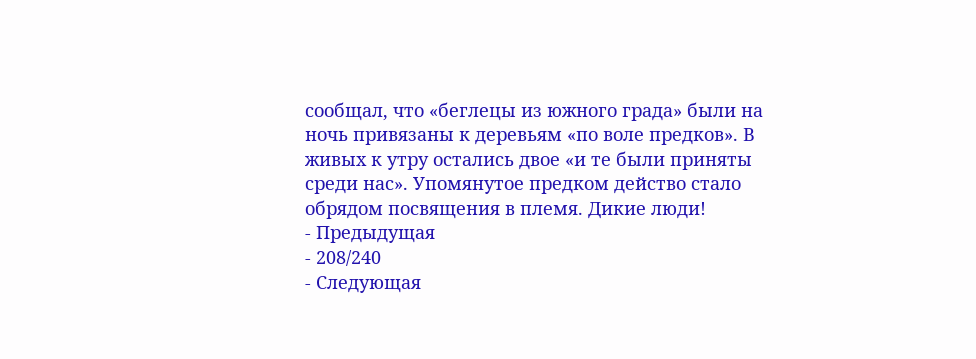сообщал, что «беглецы из южного града» были на ночь привязаны к деревьям «по воле предков». В живых к утру остались двое «и те были приняты среди нас». Упомянутое предком действо стало обрядом посвящения в племя. Дикие люди!
- Предыдущая
- 208/240
- Следующая